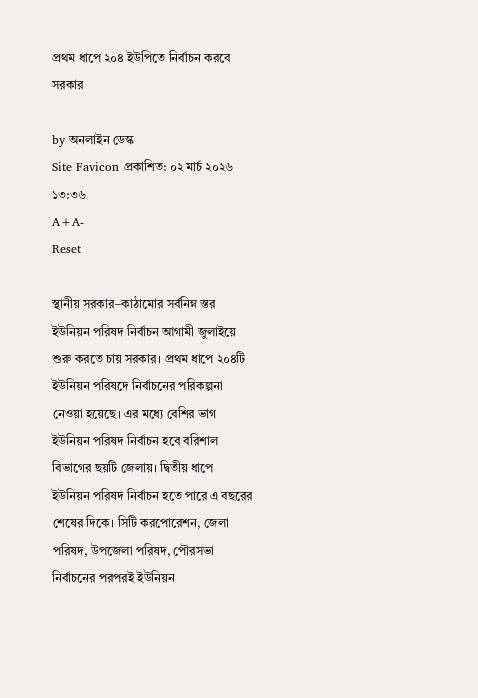প্রথম ধাপে ২০৪ ইউপিতে নির্বাচন করবে সরকার

by অনলাইন ডেস্ক
Site Favicon প্রকাশিত: ০২ মার্চ ২০২৬ ১৩:৩৬
A+A-
Reset

স্থানীয় সরকার–কাঠামোর সর্বনিম্ন স্তর ইউনিয়ন পরিষদ নির্বাচন আগামী জুলাইয়ে শুরু করতে চায় সরকার। প্রথম ধাপে ২০৪টি ইউনিয়ন পরিষদে নির্বাচনের পরিকল্পনা নেওয়া হয়েছে। এর মধ্যে বেশির ভাগ ইউনিয়ন পরিষদ নির্বাচন হবে বরিশাল বিভাগের ছয়টি জেলায়। দ্বিতীয় ধাপে ইউনিয়ন পরিষদ নির্বাচন হতে পারে এ বছরের শেষের দিকে। সিটি করপোরেশন, জেলা পরিষদ, উপজেলা পরিষদ, পৌরসভা নির্বাচনের পরপরই ইউনিয়ন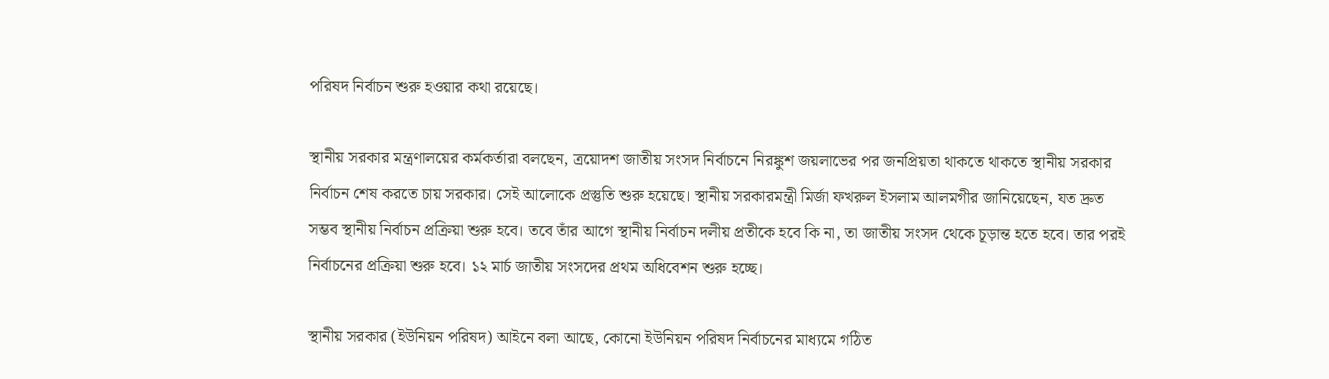পরিষদ নির্বাচন শুরু হওয়ার কথা রয়েছে।

স্থানীয় সরকার মন্ত্রণালয়ের কর্মকর্তারা বলছেন, ত্রয়োদশ জাতীয় সংসদ নির্বাচনে নিরঙ্কুশ জয়লাভের পর জনপ্রিয়তা থাকতে থাকতে স্থানীয় সরকার নির্বাচন শেষ করতে চায় সরকার। সেই আলোকে প্রস্তুতি শুরু হয়েছে। স্থানীয় সরকারমন্ত্রী মির্জা ফখরুল ইসলাম আলমগীর জানিয়েছেন, যত দ্রুত সম্ভব স্থানীয় নির্বাচন প্রক্রিয়া শুরু হবে। তবে তাঁর আগে স্থানীয় নির্বাচন দলীয় প্রতীকে হবে কি না, তা জাতীয় সংসদ থেকে চূড়ান্ত হতে হবে। তার পরই নির্বাচনের প্রক্রিয়া শুরু হবে। ১২ মার্চ জাতীয় সংসদের প্রথম অধিবেশন শুরু হচ্ছে।

স্থানীয় সরকার (ইউনিয়ন পরিষদ) আইনে বলা আছে, কোনো ইউনিয়ন পরিষদ নির্বাচনের মাধ্যমে গঠিত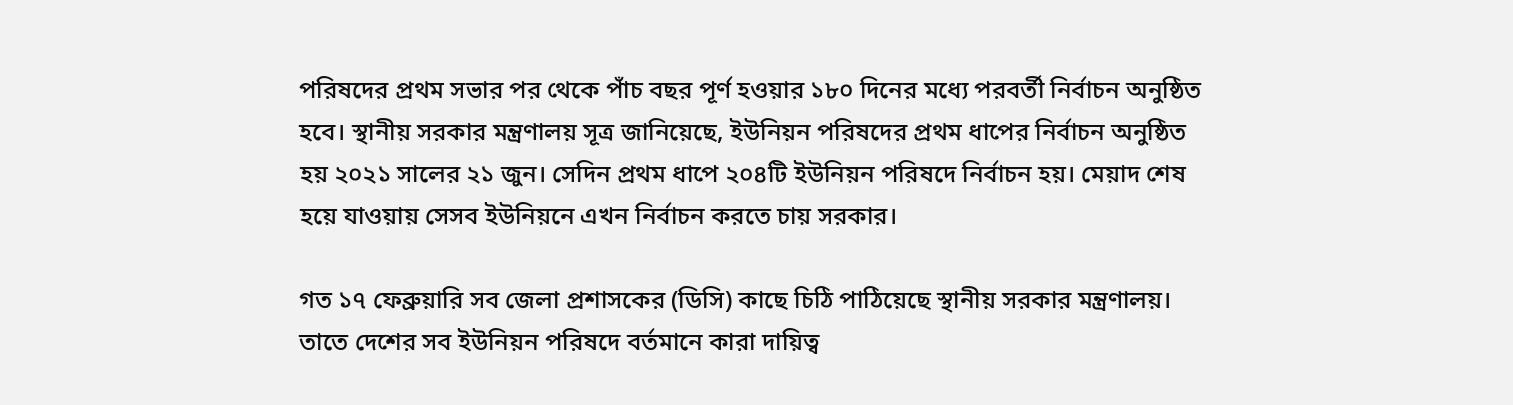পরিষদের প্রথম সভার পর থেকে পাঁচ বছর পূর্ণ হওয়ার ১৮০ দিনের মধ্যে পরবর্তী নির্বাচন অনুষ্ঠিত হবে। স্থানীয় সরকার মন্ত্রণালয় সূত্র জানিয়েছে, ইউনিয়ন পরিষদের প্রথম ধাপের নির্বাচন অনুষ্ঠিত হয় ২০২১ সালের ২১ জুন। সেদিন প্রথম ধাপে ২০৪টি ইউনিয়ন পরিষদে নির্বাচন হয়। মেয়াদ শেষ হয়ে যাওয়ায় সেসব ইউনিয়নে এখন নির্বাচন করতে চায় সরকার।

গত ১৭ ফেব্রুয়ারি সব জেলা প্রশাসকের (ডিসি) কাছে চিঠি পাঠিয়েছে স্থানীয় সরকার মন্ত্রণালয়। তাতে দেশের সব ইউনিয়ন পরিষদে বর্তমানে কারা দায়িত্ব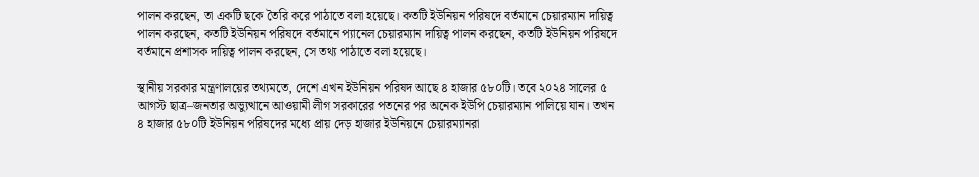পালন করছেন, তা একটি ছকে তৈরি করে পাঠাতে বলা হয়েছে। কতটি ইউনিয়ন পরিষদে বর্তমানে চেয়ারম্যান দায়িত্ব পালন করছেন, কতটি ইউনিয়ন পরিষদে বর্তমানে প্যানেল চেয়ারম্যান দায়িত্ব পালন করছেন, কতটি ইউনিয়ন পরিষদে বর্তমানে প্রশাসক দায়িত্ব পালন করছেন, সে তথ্য পাঠাতে বলা হয়েছে।

স্থানীয় সরকার মন্ত্রণালয়ের তথ্যমতে, দেশে এখন ইউনিয়ন পরিষদ আছে ৪ হাজার ৫৮০টি। তবে ২০২৪ সালের ৫ আগস্ট ছাত্র–জনতার অভ্যুত্থানে আওয়ামী লীগ সরকারের পতনের পর অনেক ইউপি চেয়ারম্যান পালিয়ে যান। তখন ৪ হাজার ৫৮০টি ইউনিয়ন পরিষদের মধ্যে প্রায় দেড় হাজার ইউনিয়নে চেয়ারম্যানরা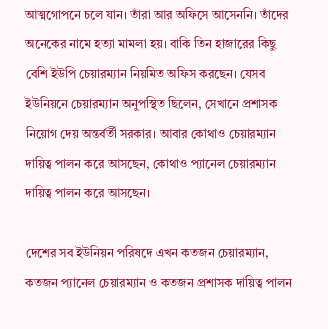আত্মগোপনে চলে যান। তাঁরা আর অফিসে আসেননি। তাঁদের অনেকের নামে হত্যা মামলা হয়। বাকি তিন হাজারের কিছু বেশি ইউপি চেয়ারম্যান নিয়মিত অফিস করছেন। যেসব ইউনিয়নে চেয়ারম্যান অনুপস্থিত ছিলেন, সেখানে প্রশাসক নিয়োগ দেয় অন্তর্বর্তী সরকার। আবার কোথাও চেয়ারম্যান দায়িত্ব পালন করে আসছেন, কোথাও প্যানেল চেয়ারম্যান দায়িত্ব পালন করে আসছেন।

দেশের সব ইউনিয়ন পরিষদে এখন কতজন চেয়ারম্যান, কতজন প্যানেল চেয়ারম্যান ও কতজন প্রশাসক দায়িত্ব পালন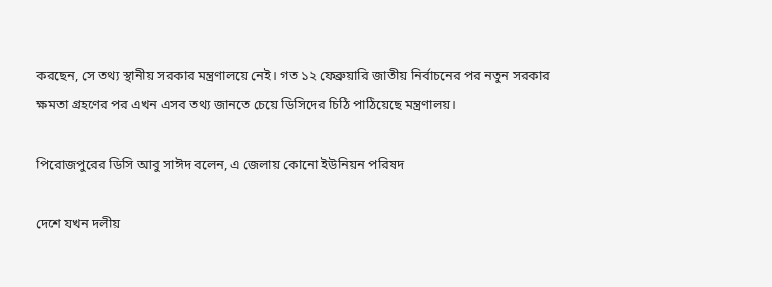করছেন, সে তথ্য স্থানীয় সরকার মন্ত্রণালয়ে নেই। গত ১২ ফেব্রুয়ারি জাতীয় নির্বাচনের পর নতুন সরকার ক্ষমতা গ্রহণের পর এখন এসব তথ্য জানতে চেয়ে ডিসিদের চিঠি পাঠিয়েছে মন্ত্রণালয়।

পিরোজপুরের ডিসি আবু সাঈদ বলেন, এ জেলায় কোনো ইউনিয়ন পরিষদ

দেশে যখন দলীয়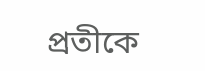প্রতীকে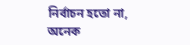নির্বাচন হতো না, অনেক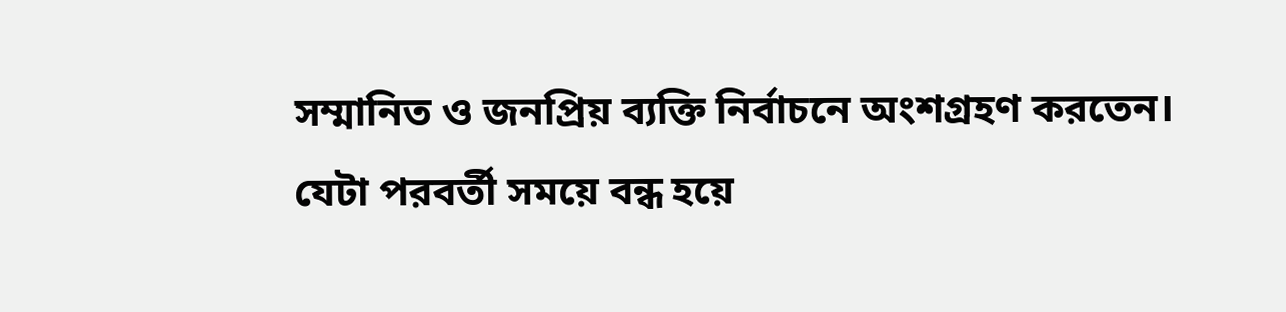সম্মানিত ও জনপ্রিয় ব্যক্তি নির্বাচনে অংশগ্রহণ করতেন। যেটা পরবর্তী সময়ে বন্ধ হয়ে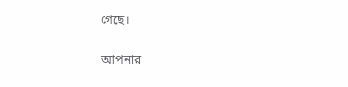গেছে।

আপনার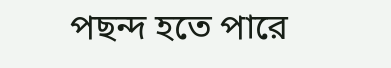পছন্দ হতে পারে